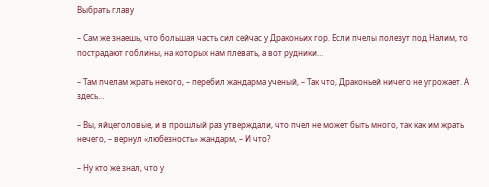Выбрать главу

– Сам же знаешь, что большая часть сил сейчас у Драконьих гор. Если пчелы полезут под Налим, то пострадают гоблины, на которых нам плевать, а вот рудники…

– Там пчелам жрать некого, – перебил жандарма ученый, – Так что, Драконьей ничего не угрожает. А здесь…

– Вы, яйцеголовые, и в прошлый раз утверждали, что пчел не может быть много, так как им жрать нечего, – вернул «любезность» жандарм, – И что?

– Ну кто же знал, что у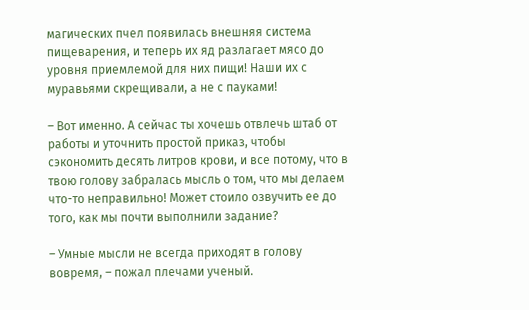магических пчел появилась внешняя система пищеварения, и теперь их яд разлагает мясо до уровня приемлемой для них пищи! Наши их с муравьями скрещивали, а не с пауками!

– Вот именно. А сейчас ты хочешь отвлечь штаб от работы и уточнить простой приказ, чтобы сэкономить десять литров крови, и все потому, что в твою голову забралась мысль о том, что мы делаем что-то неправильно! Может стоило озвучить ее до того, как мы почти выполнили задание?

– Умные мысли не всегда приходят в голову вовремя, – пожал плечами ученый.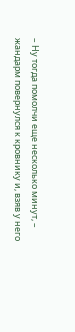– Ну тогда помолчи еще несколько минут, – жандарм повернулся к кровнику и, взяв у него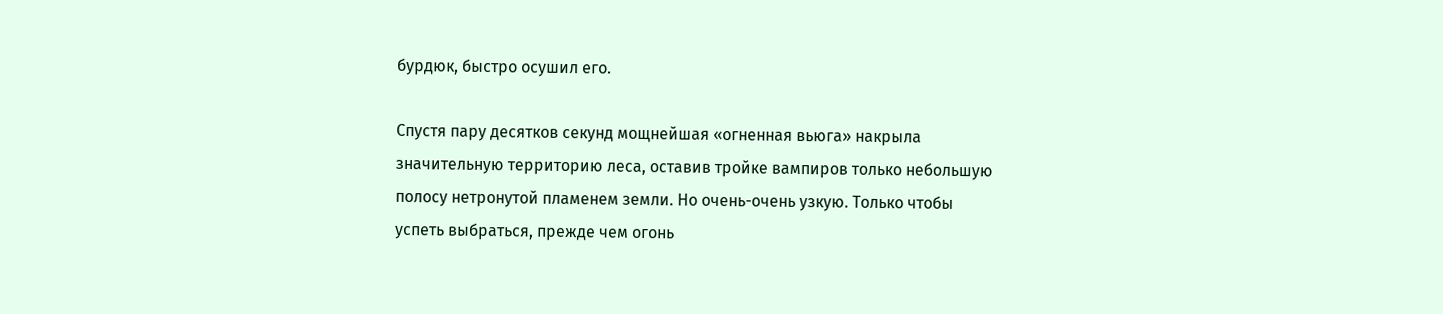бурдюк, быстро осушил его.

Спустя пару десятков секунд мощнейшая «огненная вьюга» накрыла значительную территорию леса, оставив тройке вампиров только небольшую полосу нетронутой пламенем земли. Но очень-очень узкую. Только чтобы успеть выбраться, прежде чем огонь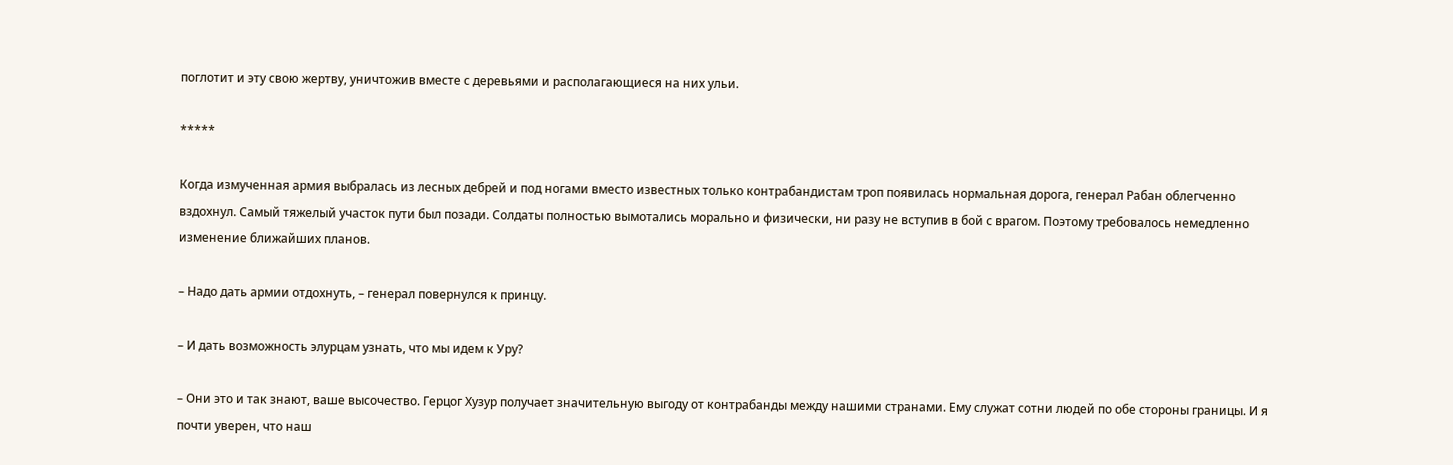поглотит и эту свою жертву, уничтожив вместе с деревьями и располагающиеся на них ульи.

*****

Когда измученная армия выбралась из лесных дебрей и под ногами вместо известных только контрабандистам троп появилась нормальная дорога, генерал Рабан облегченно вздохнул. Самый тяжелый участок пути был позади. Солдаты полностью вымотались морально и физически, ни разу не вступив в бой с врагом. Поэтому требовалось немедленно изменение ближайших планов.

– Надо дать армии отдохнуть, – генерал повернулся к принцу.

– И дать возможность элурцам узнать, что мы идем к Уру?

– Они это и так знают, ваше высочество. Герцог Хузур получает значительную выгоду от контрабанды между нашими странами. Ему служат сотни людей по обе стороны границы. И я почти уверен, что наш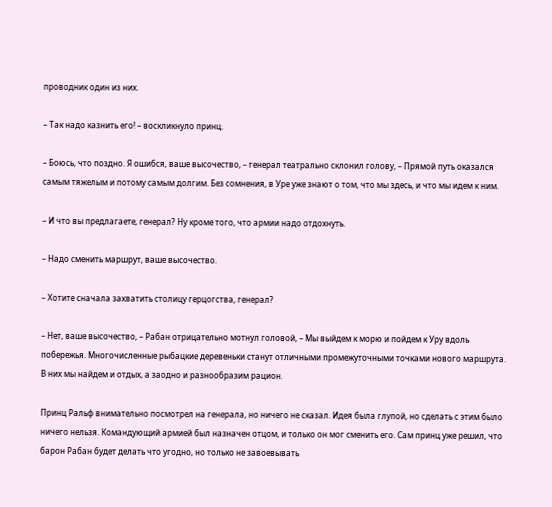проводник один из них.

– Так надо казнить его! – воскликнуло принц.

– Боюсь, что поздно. Я ошибся, ваше высочество, – генерал театрально склонил голову, – Прямой путь оказался самым тяжелым и потому самым долгим. Без сомнения, в Уре уже знают о том, что мы здесь, и что мы идем к ним.

– И что вы предлагаете, генерал? Ну кроме того, что армии надо отдохнуть.

– Надо сменить маршрут, ваше высочество.

– Хотите сначала захватить столицу герцогства, генерал?

– Нет, ваше высочество, – Рабан отрицательно мотнул головой, – Мы выйдем к морю и пойдем к Уру вдоль побережья. Многочисленные рыбацкие деревеньки станут отличными промежуточными точками нового маршрута. В них мы найдем и отдых, а заодно и разнообразим рацион.

Принц Ральф внимательно посмотрел на генерала, но ничего не сказал. Идея была глупой, но сделать с этим было ничего нельзя. Командующий армией был назначен отцом, и только он мог сменить его. Сам принц уже решил, что барон Рабан будет делать что угодно, но только не завоевывать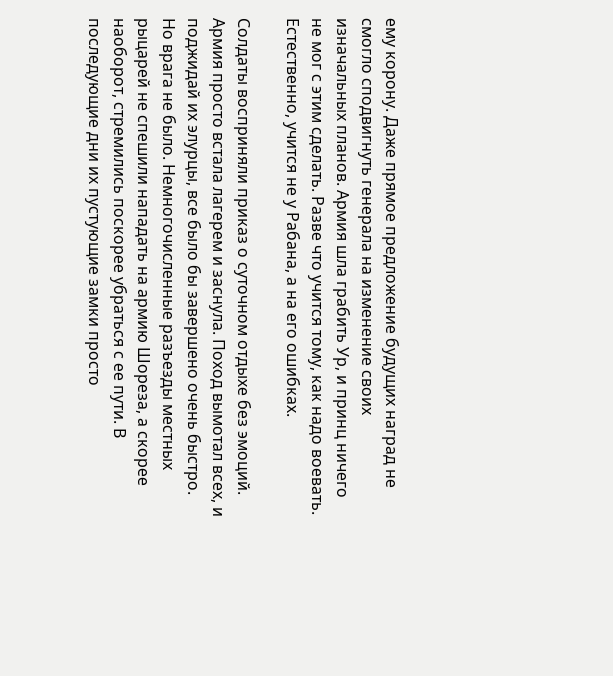ему корону. Даже прямое предложение будущих наград не смогло сподвигнуть генерала на изменение своих изначальных планов. Армия шла грабить Ур, и принц ничего не мог с этим сделать. Разве что учится тому, как надо воевать. Естественно, учится не у Рабана, а на его ошибках.

Солдаты восприняли приказ о суточном отдыхе без эмоций. Армия просто встала лагерем и заснула. Поход вымотал всех, и поджидай их элурцы, все было бы завершено очень быстро. Но врага не было. Немногочисленные разъезды местных рыцарей не спешили нападать на армию Шореза, а скорее наоборот, стремились поскорее убраться с ее пути. В последующие дни их пустующие замки просто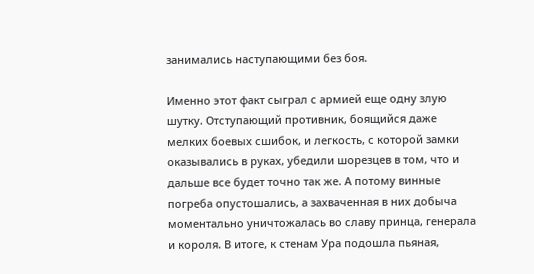занимались наступающими без боя.

Именно этот факт сыграл с армией еще одну злую шутку. Отступающий противник, боящийся даже мелких боевых сшибок, и легкость, с которой замки оказывались в руках, убедили шорезцев в том, что и дальше все будет точно так же. А потому винные погреба опустошались, а захваченная в них добыча моментально уничтожалась во славу принца, генерала и короля. В итоге, к стенам Ура подошла пьяная,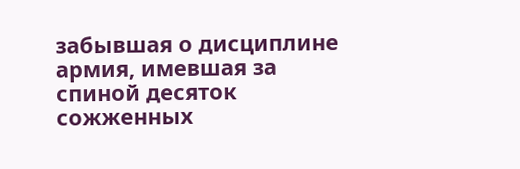забывшая о дисциплине армия, имевшая за спиной десяток сожженных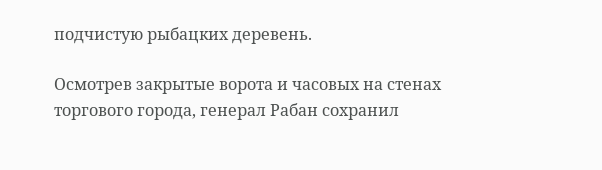подчистую рыбацких деревень.

Осмотрев закрытые ворота и часовых на стенах торгового города, генерал Рабан сохранил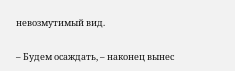невозмутимый вид.

– Будем осаждать, – наконец вынес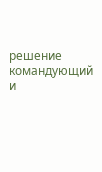решение командующий и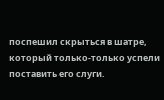поспешил скрыться в шатре, который только-только успели поставить его слуги.